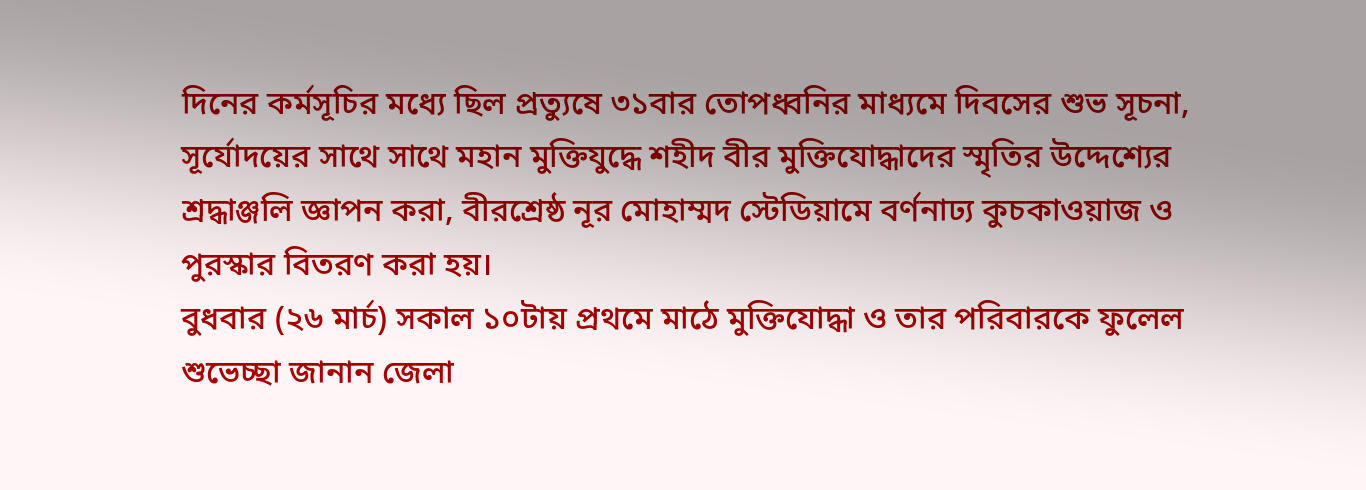দিনের কর্মসূচির মধ্যে ছিল প্রত্যুষে ৩১বার তোপধ্বনির মাধ্যমে দিবসের শুভ সূচনা, সূর্যোদয়ের সাথে সাথে মহান মুক্তিযুদ্ধে শহীদ বীর মুক্তিযোদ্ধাদের স্মৃতির উদ্দেশ্যের শ্রদ্ধাঞ্জলি জ্ঞাপন করা, বীরশ্রেষ্ঠ নূর মোহাম্মদ স্টেডিয়ামে বর্ণনাঢ্য কুচকাওয়াজ ও পুরস্কার বিতরণ করা হয়।
বুধবার (২৬ মার্চ) সকাল ১০টায় প্রথমে মাঠে মুক্তিযোদ্ধা ও তার পরিবারকে ফুলেল শুভেচ্ছা জানান জেলা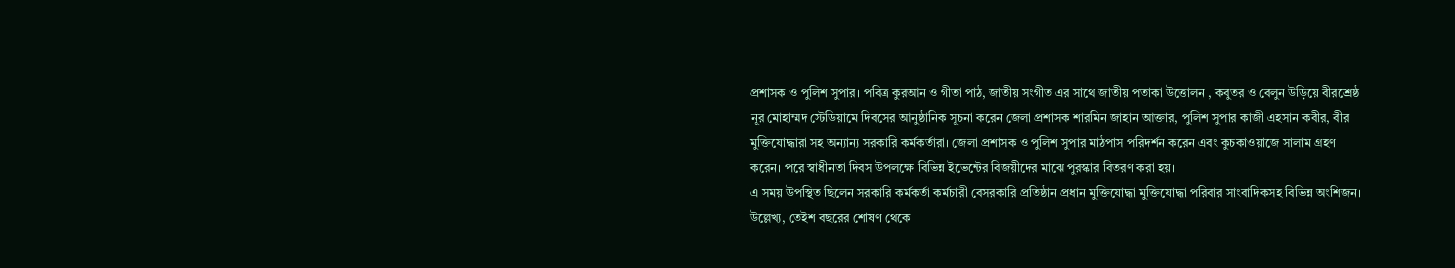প্রশাসক ও পুলিশ সুপার। পবিত্র কুরআন ও গীতা পাঠ, জাতীয় সংগীত এর সাথে জাতীয় পতাকা উত্তোলন , কবুতর ও বেলুন উড়িয়ে বীরশ্রেষ্ঠ নূর মোহাম্মদ স্টেডিয়ামে দিবসের আনুষ্ঠানিক সূচনা করেন জেলা প্রশাসক শারমিন জাহান আক্তার, পুলিশ সুপার কাজী এহসান কবীর, বীর মুক্তিযোদ্ধারা সহ অন্যান্য সরকারি কর্মকর্তারা। জেলা প্রশাসক ও পুলিশ সুপার মাঠপাস পরিদর্শন করেন এবং কুচকাওয়াজে সালাম গ্রহণ করেন। পরে স্বাধীনতা দিবস উপলক্ষে বিভিন্ন ইভেন্টের বিজয়ীদের মাঝে পুরস্কার বিতরণ করা হয়।
এ সময় উপস্থিত ছিলেন সরকারি কর্মকর্তা কর্মচারী বেসরকারি প্রতিষ্ঠান প্রধান মুক্তিযোদ্ধা মুক্তিযোদ্ধা পরিবার সাংবাদিকসহ বিভিন্ন অংশিজন।
উল্লেখ্য, তেইশ বছরের শোষণ থেকে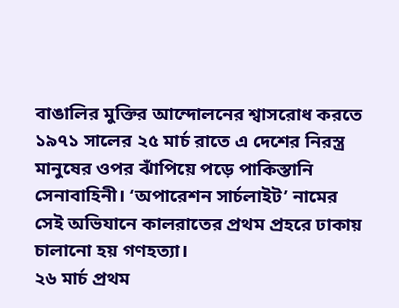বাঙালির মুক্তির আন্দোলনের শ্বাসরোধ করতে ১৯৭১ সালের ২৫ মার্চ রাতে এ দেশের নিরস্ত্র মানুষের ওপর ঝাঁপিয়ে পড়ে পাকিস্তানি সেনাবাহিনী। ‘অপারেশন সার্চলাইট’ নামের সেই অভিযানে কালরাতের প্রথম প্রহরে ঢাকায় চালানো হয় গণহত্যা।
২৬ মার্চ প্রথম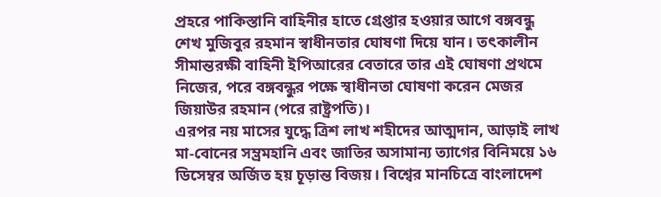প্রহরে পাকিস্তানি বাহিনীর হাতে গ্রেপ্তার হওয়ার আগে বঙ্গবন্ধু শেখ মুজিবুর রহমান স্বাধীনতার ঘোষণা দিয়ে যান। তৎকালীন সীমান্তরক্ষী বাহিনী ইপিআরের বেতারে তার এই ঘোষণা প্রথমে নিজের, পরে বঙ্গবন্ধুর পক্ষে স্বাধীনতা ঘোষণা করেন মেজর জিয়াউর রহমান (পরে রাষ্ট্রপতি)।
এরপর নয় মাসের যুদ্ধে ত্রিশ লাখ শহীদের আত্মদান, আড়াই লাখ মা-বোনের সম্ভ্রমহানি এবং জাতির অসামান্য ত্যাগের বিনিময়ে ১৬ ডিসেম্বর অর্জিত হয় চূড়ান্ত বিজয়। বিশ্বের মানচিত্রে বাংলাদেশ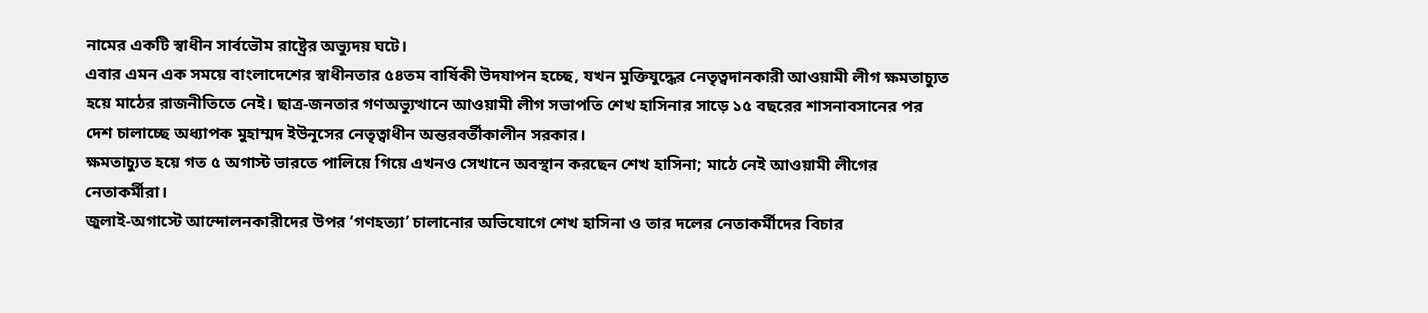নামের একটি স্বাধীন সার্বভৌম রাষ্ট্রের অভ্যুদয় ঘটে।
এবার এমন এক সময়ে বাংলাদেশের স্বাধীনতার ৫৪তম বার্ষিকী উদযাপন হচ্ছে, যখন মুক্তিযুদ্ধের নেতৃত্বদানকারী আওয়ামী লীগ ক্ষমতাচ্যুত হয়ে মাঠের রাজনীতিতে নেই। ছাত্র-জনতার গণঅভ্যুত্থানে আওয়ামী লীগ সভাপতি শেখ হাসিনার সাড়ে ১৫ বছরের শাসনাবসানের পর দেশ চালাচ্ছে অধ্যাপক মুহাম্মদ ইউনূসের নেতৃত্বাধীন অন্তরবর্তীকালীন সরকার।
ক্ষমতাচ্যুত হয়ে গত ৫ অগাস্ট ভারতে পালিয়ে গিয়ে এখনও সেখানে অবস্থান করছেন শেখ হাসিনা; মাঠে নেই আওয়ামী লীগের নেতাকর্মীরা।
জুলাই-অগাস্টে আন্দোলনকারীদের উপর ‘গণহত্যা’ চালানোর অভিযোগে শেখ হাসিনা ও তার দলের নেতাকর্মীদের বিচার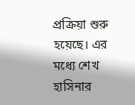প্রক্রিয়া শুরু হয়েছে। এর মধ্যে শেখ হাসিনার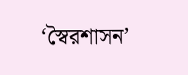‘স্বৈরশাসন’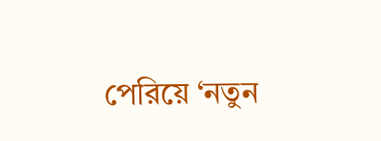পেরিয়ে ‘নতুন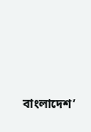বাংলাদেশ’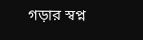গড়ার স্বপ্ন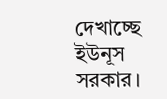দেখাচ্ছে ইউনূস সরকার।